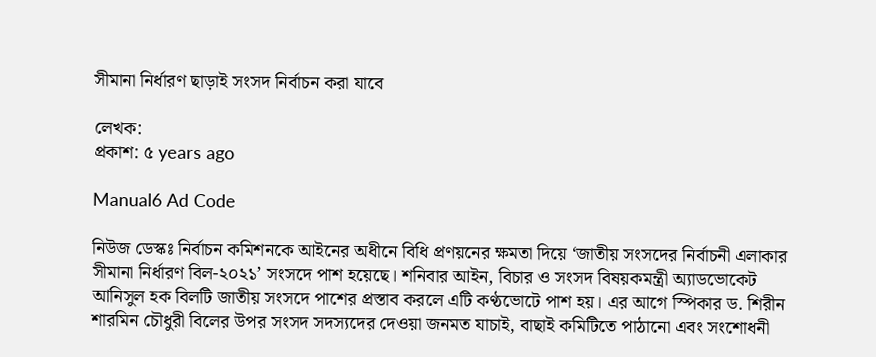সীমানা নির্ধারণ ছাড়াই সংসদ নির্বাচন করা যাবে

লেখক:
প্রকাশ: ৫ years ago

Manual6 Ad Code

নিউজ ডেস্কঃ নির্বাচন কমিশনকে আইনের অধীনে বিধি প্রণয়নের ক্ষমতা দিয়ে ‘জাতীয় সংসদের নির্বাচনী এলাকার সীমানা নির্ধারণ বিল-২০২১’ সংসদে পাশ হয়েছে। শনিবার আইন, বিচার ও সংসদ বিষয়কমন্ত্রী অ্যাডভোকেট আনিসুল হক বিলটি জাতীয় সংসদে পাশের প্রস্তাব করলে এটি কণ্ঠভোটে পাশ হয়। এর আগে স্পিকার ড. শিরীন শারমিন চৌধুরী বিলের উপর সংসদ সদস্যদের দেওয়া জনমত যাচাই, বাছাই কমিটিতে পাঠানো এবং সংশোধনী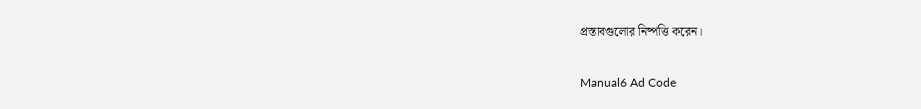প্রস্তাবগুলোর নিষ্পত্তি করেন।

Manual6 Ad Code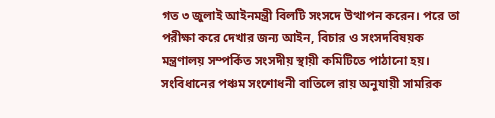গত ৩ জুলাই আইনমন্ত্রী বিলটি সংসদে উত্থাপন করেন। পরে তা পরীক্ষা করে দেখার জন্য আইন, বিচার ও সংসদবিষয়ক মন্ত্রণালয় সম্পর্কিত সংসদীয় স্থায়ী কমিটিতে পাঠানো হয়। সংবিধানের পঞ্চম সংশোধনী বাতিলে রায় অনুযায়ী সামরিক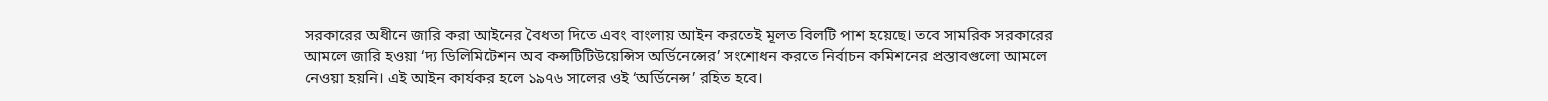সরকারের অধীনে জারি করা আইনের বৈধতা দিতে এবং বাংলায় আইন করতেই মূলত বিলটি পাশ হয়েছে। তবে সামরিক সরকারের আমলে জারি হওয়া ‘দ্য ডিলিমিটেশন অব কন্সটিটিউয়েন্সিস অর্ডিনেন্সের’ সংশোধন করতে নির্বাচন কমিশনের প্রস্তাবগুলো আমলে নেওয়া হয়নি। এই আইন কার্যকর হলে ১৯৭৬ সালের ওই ‘অর্ডিনেন্স’ রহিত হবে।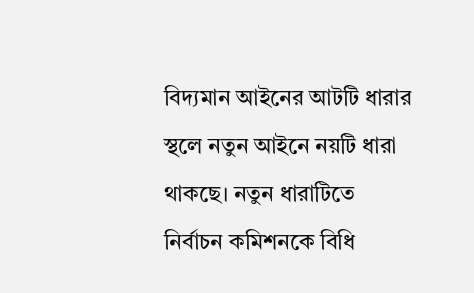বিদ্যমান আইনের আটটি ধারার স্থলে নতুন আইনে নয়টি ধারা থাকছে। নতুন ধারাটিতে নির্বাচন কমিশনকে বিধি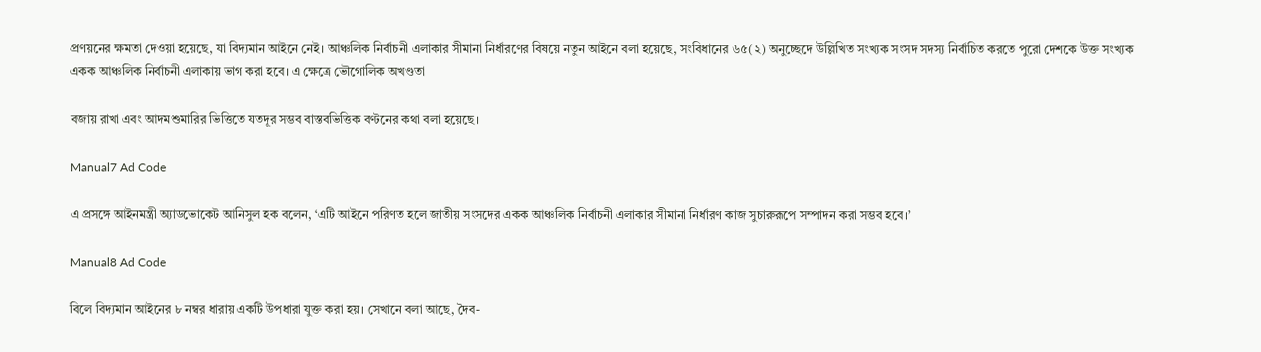প্রণয়নের ক্ষমতা দেওয়া হয়েছে, যা বিদ্যমান আইনে নেই। আঞ্চলিক নির্বাচনী এলাকার সীমানা নির্ধারণের বিষয়ে নতুন আইনে বলা হয়েছে, সংবিধানের ৬৫(২) অনুচ্ছেদে উল্লিখিত সংখ্যক সংসদ সদস্য নির্বাচিত করতে পুরো দেশকে উক্ত সংখ্যক একক আঞ্চলিক নির্বাচনী এলাকায় ভাগ করা হবে। এ ক্ষেত্রে ভৌগোলিক অখণ্ডতা

বজায় রাখা এবং আদমশুমারির ভিত্তিতে যতদূর সম্ভব বাস্তবভিত্তিক বণ্টনের কথা বলা হয়েছে।

Manual7 Ad Code

এ প্রসঙ্গে আইনমন্ত্রী অ্যাডভোকেট আনিসুল হক বলেন, ‘এটি আইনে পরিণত হলে জাতীয় সংসদের একক আঞ্চলিক নির্বাচনী এলাকার সীমানা নির্ধারণ কাজ সুচারুরূপে সম্পাদন করা সম্ভব হবে।’

Manual8 Ad Code

বিলে বিদ্যমান আইনের ৮ নম্বর ধারায় একটি উপধারা যুক্ত করা হয়। সেখানে বলা আছে, দৈব-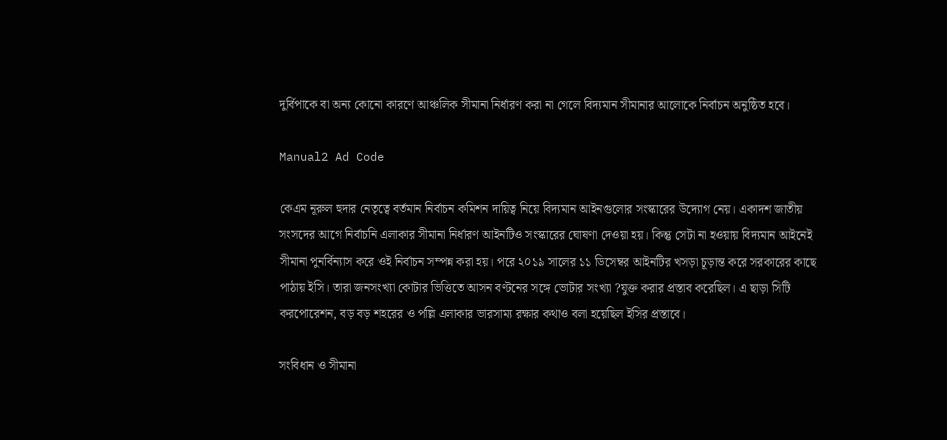দুর্বিপাকে বা অন্য কোনো কারণে আঞ্চলিক সীমানা নির্ধারণ করা না গেলে বিদ্যমান সীমানার আলোকে নির্বাচন অনুষ্ঠিত হবে।

Manual2 Ad Code

কেএম নূরুল হুদার নেতৃত্বে বর্তমান নির্বাচন কমিশন দায়িত্ব নিয়ে বিদ্যমান আইনগুলোর সংস্কারের উদ্যোগ নেয়। একাদশ জাতীয় সংসদের আগে নির্বাচনি এলাকার সীমানা নির্ধারণ আইনটিও সংস্কারের ঘোষণা দেওয়া হয়। কিন্তু সেটা না হওয়ায় বিদ্যমান আইনেই সীমানা পুনর্বিন্যাস করে ওই নির্বাচন সম্পন্ন করা হয়। পরে ২০১৯ সালের ১১ ডিসেম্বর আইনটির খসড়া চূড়ান্ত করে সরকারের কাছে পাঠায় ইসি। তারা জনসংখ্যা কোটার ভিত্তিতে আসন বণ্টনের সঙ্গে ভোটার সংখ্যা ?যুক্ত করার প্রস্তাব করেছিল। এ ছাড়া সিটি করপোরেশন, বড় বড় শহরের ও পল্লি এলাকার ভারসাম্য রক্ষার কথাও বলা হয়েছিল ইসির প্রস্তাবে।

সংবিধান ও সীমানা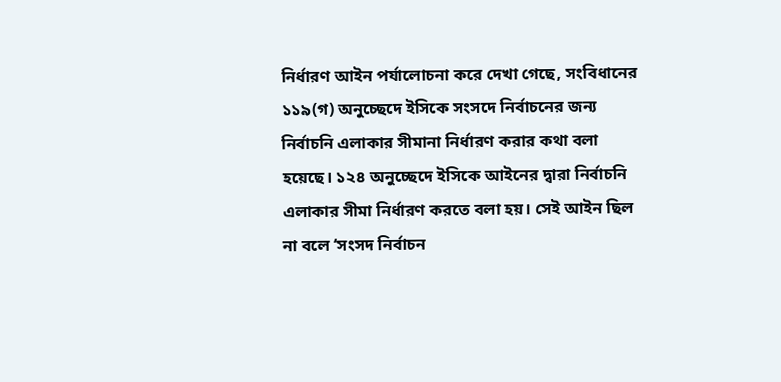নির্ধারণ আইন পর্যালোচনা করে দেখা গেছে, সংবিধানের ১১৯(গ) অনুচ্ছেদে ইসিকে সংসদে নির্বাচনের জন্য নির্বাচনি এলাকার সীমানা নির্ধারণ করার কথা বলা হয়েছে। ১২৪ অনুচ্ছেদে ইসিকে আইনের দ্বারা নির্বাচনি এলাকার সীমা নির্ধারণ করতে বলা হয়। সেই আইন ছিল না বলে ‘সংসদ নির্বাচন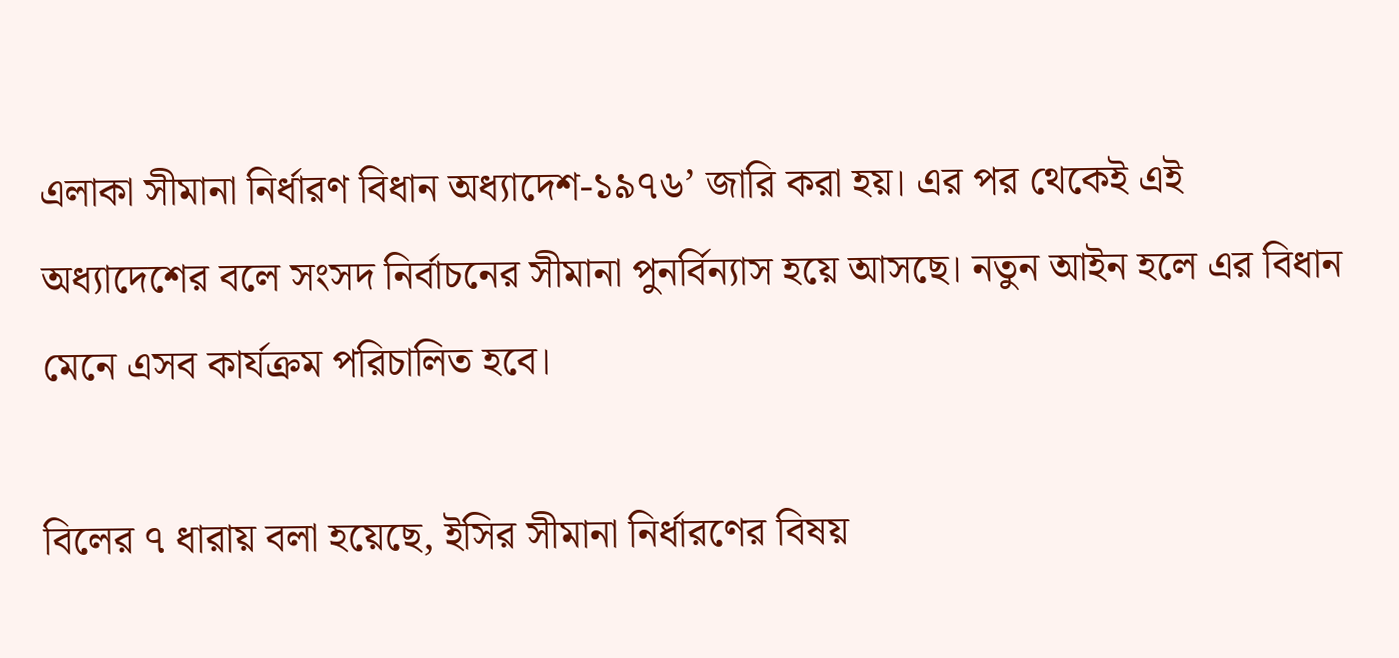এলাকা সীমানা নির্ধারণ বিধান অধ্যাদেশ-১৯৭৬’ জারি করা হয়। এর পর থেকেই এই অধ্যাদেশের বলে সংসদ নির্বাচনের সীমানা পুনর্বিন্যাস হয়ে আসছে। নতুন আইন হলে এর বিধান মেনে এসব কার্যক্রম পরিচালিত হবে।

বিলের ৭ ধারায় বলা হয়েছে, ইসির সীমানা নির্ধারণের বিষয়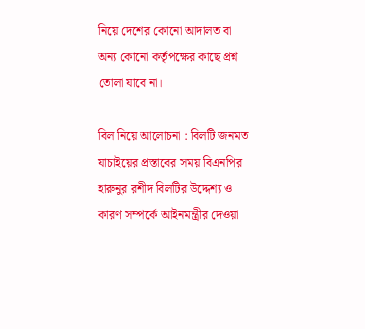নিয়ে দেশের কোনো আদালত বা অন্য কোনো কর্তৃপক্ষের কাছে প্রশ্ন তোলা যাবে না।

বিল নিয়ে আলোচনা : বিলটি জনমত যাচাইয়ের প্রস্তাবের সময় বিএনপির হারুনুর রশীদ বিলটির উদ্দেশ্য ও কারণ সম্পর্কে আইনমন্ত্রীর দেওয়া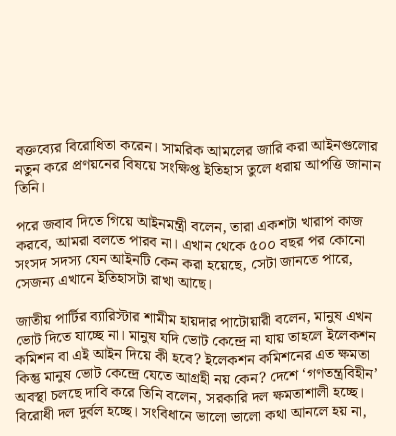বক্তব্যের বিরোধিতা করেন। সামরিক আমলের জারি করা আইনগুলোর নতুন করে প্রণয়নের বিষয়ে সংক্ষিপ্ত ইতিহাস তুলে ধরায় আপত্তি জানান তিনি।

পরে জবাব দিতে গিয়ে আইনমন্ত্রী বলেন, তারা একশটা খারাপ কাজ করবে, আমরা বলতে পারব না। এখান থেকে ৫০০ বছর পর কোনো সংসদ সদস্য যেন আইনটি কেন করা হয়েছে, সেটা জানতে পারে, সেজন্য এখানে ইতিহাসটা রাখা আছে।

জাতীয় পার্টির ব্যারিস্টার শামীম হায়দার পাটোয়ারী বলেন, মানুষ এখন ভোট দিতে যাচ্ছে না। মানুষ যদি ভোট কেন্দ্রে না যায় তাহলে ইলেকশন কমিশন বা এই আইন দিয়ে কী হবে? ইলেকশন কমিশনের এত ক্ষমতা কিন্তু মানুষ ভোট কেন্দ্রে যেতে আগ্রহী নয় কেন? দেশে ‘গণতন্ত্রবিহীন’ অবস্থা চলছে দাবি করে তিনি বলেন, সরকারি দল ক্ষমতাশালী হচ্ছে। বিরোধী দল দুর্বল হচ্ছে। সংবিধানে ভালো ভালো কথা আনলে হয় না,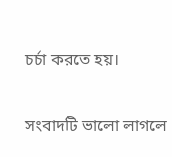চর্চা করতে হয়।

সংবাদটি ভালো লাগলে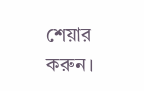শেয়ার করুন।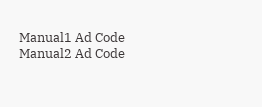Manual1 Ad Code
Manual2 Ad Code